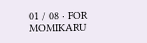01 / 08 · FOR MOMIKARU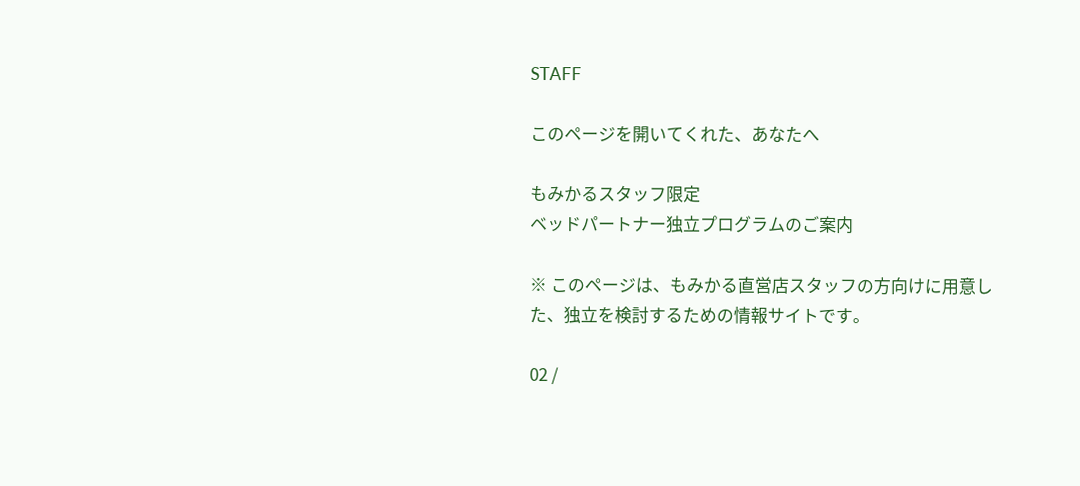STAFF

このページを開いてくれた、あなたへ

もみかるスタッフ限定
ベッドパートナー独立プログラムのご案内

※ このページは、もみかる直営店スタッフの方向けに用意した、独立を検討するための情報サイトです。

02 /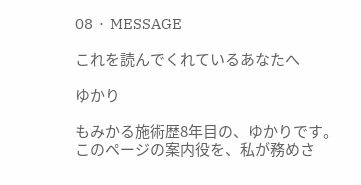08  ·  MESSAGE

これを読んでくれているあなたへ

ゆかり

もみかる施術歴8年目の、ゆかりです。
このページの案内役を、私が務めさ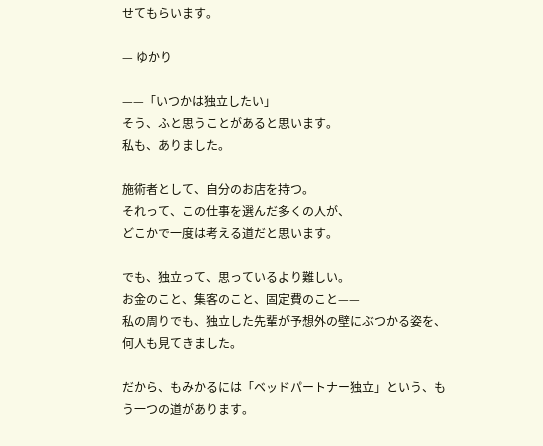せてもらいます。

— ゆかり

——「いつかは独立したい」
そう、ふと思うことがあると思います。
私も、ありました。

施術者として、自分のお店を持つ。
それって、この仕事を選んだ多くの人が、
どこかで一度は考える道だと思います。

でも、独立って、思っているより難しい。
お金のこと、集客のこと、固定費のこと——
私の周りでも、独立した先輩が予想外の壁にぶつかる姿を、何人も見てきました。

だから、もみかるには「ベッドパートナー独立」という、もう一つの道があります。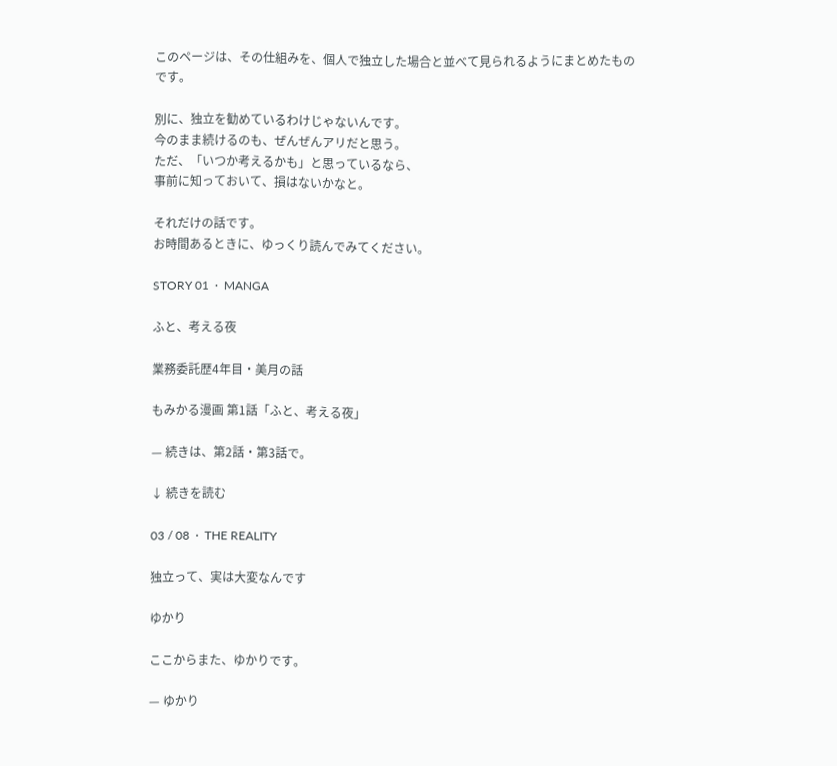このページは、その仕組みを、個人で独立した場合と並べて見られるようにまとめたものです。

別に、独立を勧めているわけじゃないんです。
今のまま続けるのも、ぜんぜんアリだと思う。
ただ、「いつか考えるかも」と思っているなら、
事前に知っておいて、損はないかなと。

それだけの話です。
お時間あるときに、ゆっくり読んでみてください。

STORY 01  ·  MANGA

ふと、考える夜

業務委託歴4年目・美月の話

もみかる漫画 第1話「ふと、考える夜」

— 続きは、第2話・第3話で。

↓ 続きを読む

03 / 08  ·  THE REALITY

独立って、実は大変なんです

ゆかり

ここからまた、ゆかりです。

— ゆかり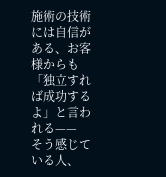施術の技術には自信がある、お客様からも「独立すれば成功するよ」と言われる——
そう感じている人、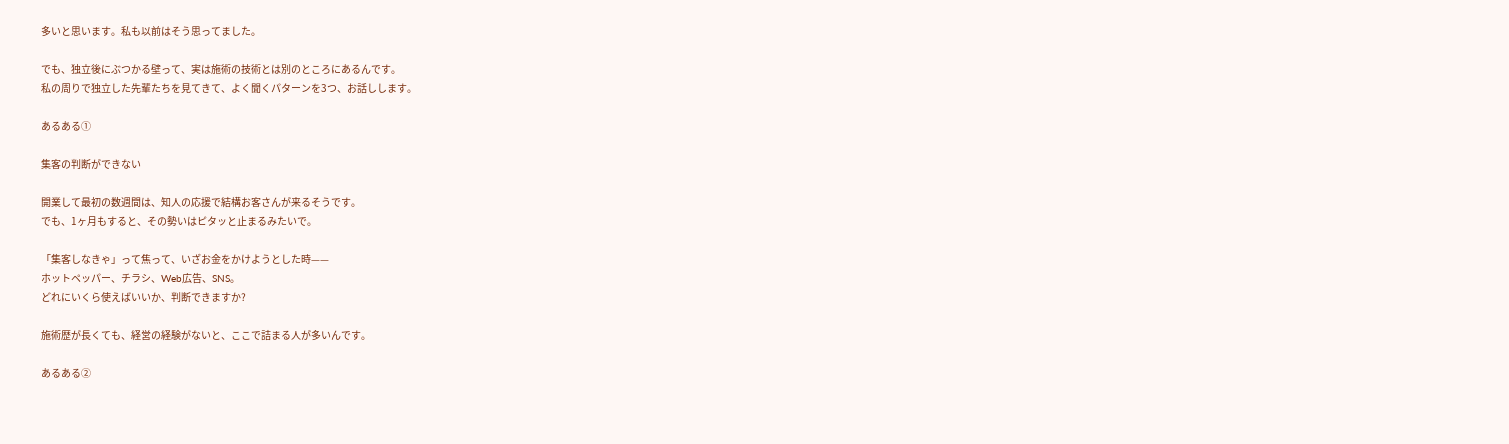多いと思います。私も以前はそう思ってました。

でも、独立後にぶつかる壁って、実は施術の技術とは別のところにあるんです。
私の周りで独立した先輩たちを見てきて、よく聞くパターンを3つ、お話しします。

あるある①

集客の判断ができない

開業して最初の数週間は、知人の応援で結構お客さんが来るそうです。
でも、1ヶ月もすると、その勢いはピタッと止まるみたいで。

「集客しなきゃ」って焦って、いざお金をかけようとした時——
ホットペッパー、チラシ、Web広告、SNS。
どれにいくら使えばいいか、判断できますか?

施術歴が長くても、経営の経験がないと、ここで詰まる人が多いんです。

あるある②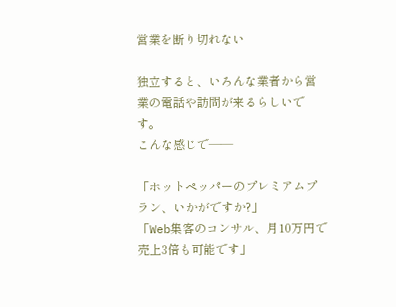営業を断り切れない

独立すると、いろんな業者から営業の電話や訪問が来るらしいです。
こんな感じで——

「ホットペッパーのプレミアムプラン、いかがですか?」
「Web集客のコンサル、月10万円で売上3倍も可能です」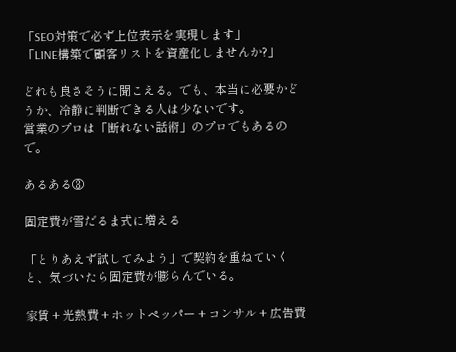「SEO対策で必ず上位表示を実現します」
「LINE構築で顧客リストを資産化しませんか?」

どれも良さそうに聞こえる。でも、本当に必要かどうか、冷静に判断できる人は少ないです。
営業のプロは「断れない話術」のプロでもあるので。

あるある③

固定費が雪だるま式に増える

「とりあえず試してみよう」で契約を重ねていくと、気づいたら固定費が膨らんでいる。

家賃 + 光熱費 + ホットペッパー + コンサル + 広告費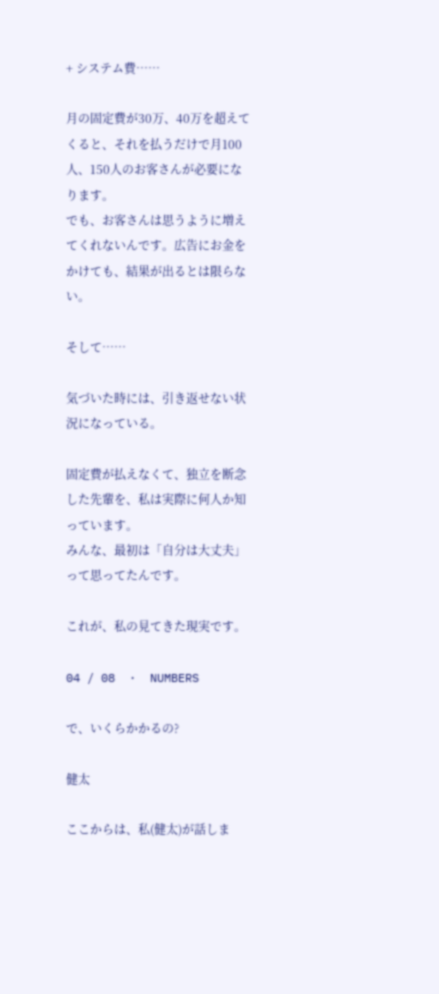+ システム費……

月の固定費が30万、40万を超えてくると、それを払うだけで月100人、150人のお客さんが必要になります。
でも、お客さんは思うように増えてくれないんです。広告にお金をかけても、結果が出るとは限らない。

そして……

気づいた時には、引き返せない状況になっている。

固定費が払えなくて、独立を断念した先輩を、私は実際に何人か知っています。
みんな、最初は「自分は大丈夫」って思ってたんです。

これが、私の見てきた現実です。

04 / 08  ·  NUMBERS

で、いくらかかるの?

健太

ここからは、私(健太)が話しま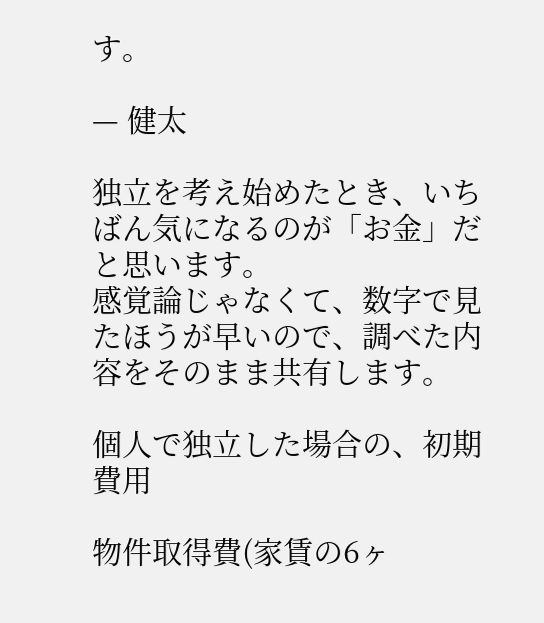す。

— 健太

独立を考え始めたとき、いちばん気になるのが「お金」だと思います。
感覚論じゃなくて、数字で見たほうが早いので、調べた内容をそのまま共有します。

個人で独立した場合の、初期費用

物件取得費(家賃の6ヶ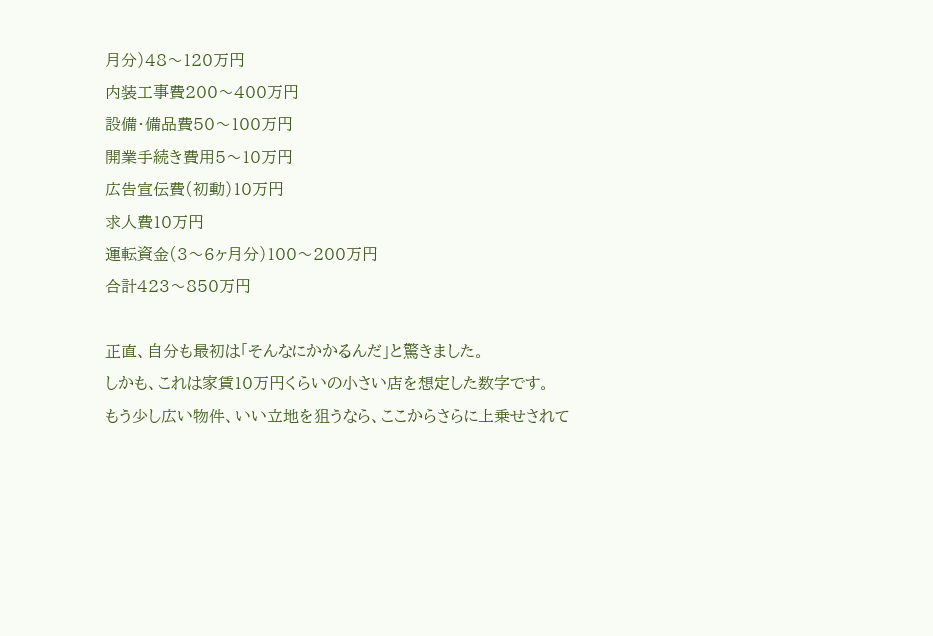月分)48〜120万円
内装工事費200〜400万円
設備・備品費50〜100万円
開業手続き費用5〜10万円
広告宣伝費(初動)10万円
求人費10万円
運転資金(3〜6ヶ月分)100〜200万円
合計423〜850万円

正直、自分も最初は「そんなにかかるんだ」と驚きました。
しかも、これは家賃10万円くらいの小さい店を想定した数字です。
もう少し広い物件、いい立地を狙うなら、ここからさらに上乗せされて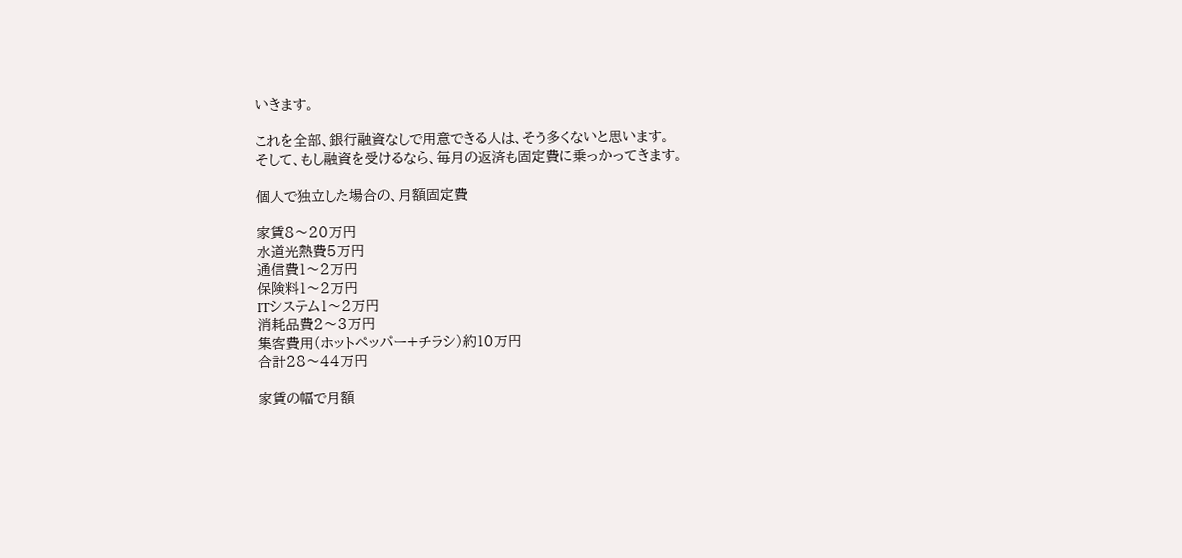いきます。

これを全部、銀行融資なしで用意できる人は、そう多くないと思います。
そして、もし融資を受けるなら、毎月の返済も固定費に乗っかってきます。

個人で独立した場合の、月額固定費

家賃8〜20万円
水道光熱費5万円
通信費1〜2万円
保険料1〜2万円
ITシステム1〜2万円
消耗品費2〜3万円
集客費用(ホットペッパー+チラシ)約10万円
合計28〜44万円

家賃の幅で月額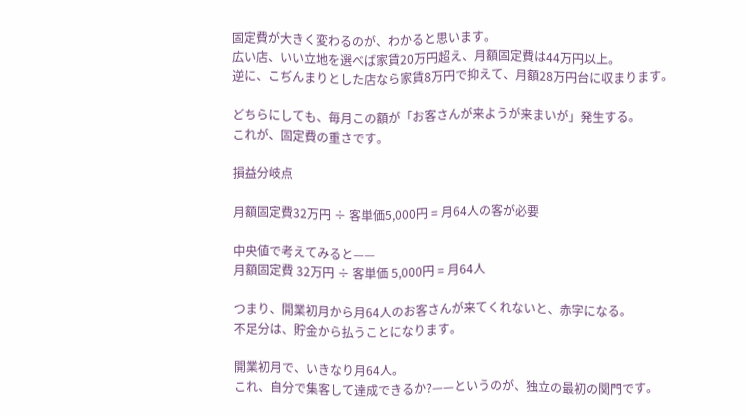固定費が大きく変わるのが、わかると思います。
広い店、いい立地を選べば家賃20万円超え、月額固定費は44万円以上。
逆に、こぢんまりとした店なら家賃8万円で抑えて、月額28万円台に収まります。

どちらにしても、毎月この額が「お客さんが来ようが来まいが」発生する。
これが、固定費の重さです。

損益分岐点

月額固定費32万円 ÷ 客単価5,000円 = 月64人の客が必要

中央値で考えてみると——
月額固定費 32万円 ÷ 客単価 5,000円 = 月64人

つまり、開業初月から月64人のお客さんが来てくれないと、赤字になる。
不足分は、貯金から払うことになります。

開業初月で、いきなり月64人。
これ、自分で集客して達成できるか?——というのが、独立の最初の関門です。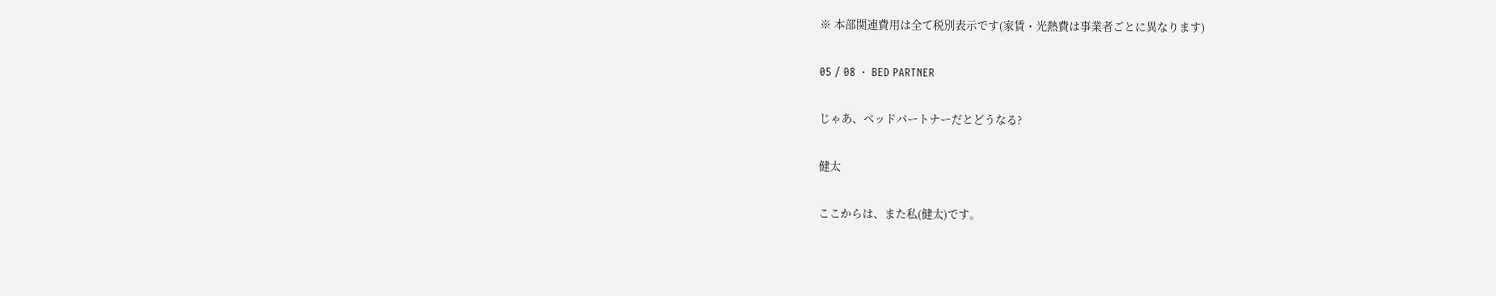※ 本部関連費用は全て税別表示です(家賃・光熱費は事業者ごとに異なります)

05 / 08  ·  BED PARTNER

じゃあ、ベッドパートナーだとどうなる?

健太

ここからは、また私(健太)です。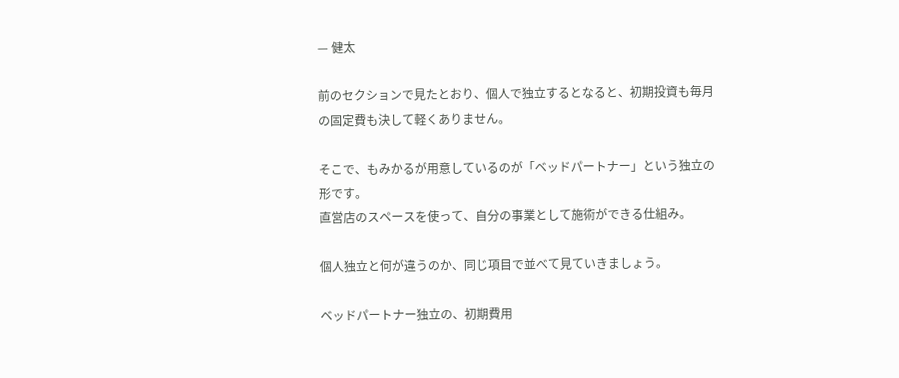— 健太

前のセクションで見たとおり、個人で独立するとなると、初期投資も毎月の固定費も決して軽くありません。

そこで、もみかるが用意しているのが「ベッドパートナー」という独立の形です。
直営店のスペースを使って、自分の事業として施術ができる仕組み。

個人独立と何が違うのか、同じ項目で並べて見ていきましょう。

ベッドパートナー独立の、初期費用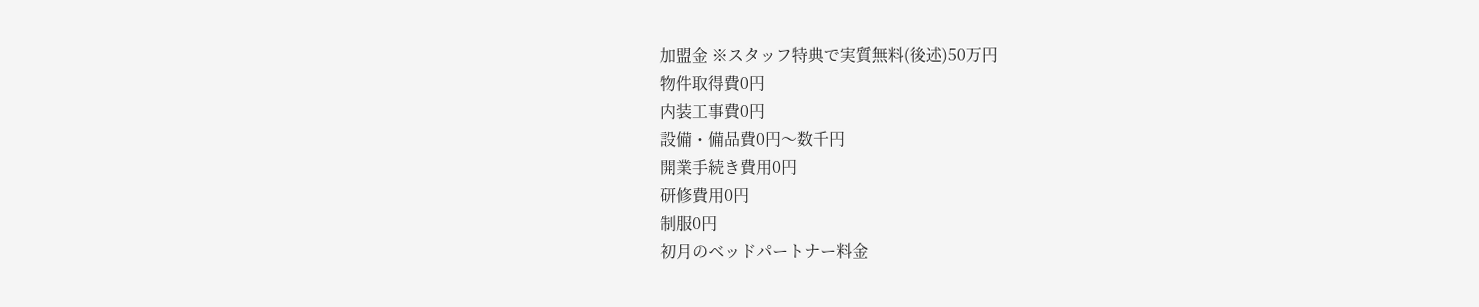加盟金 ※スタッフ特典で実質無料(後述)50万円
物件取得費0円
内装工事費0円
設備・備品費0円〜数千円
開業手続き費用0円
研修費用0円
制服0円
初月のベッドパートナー料金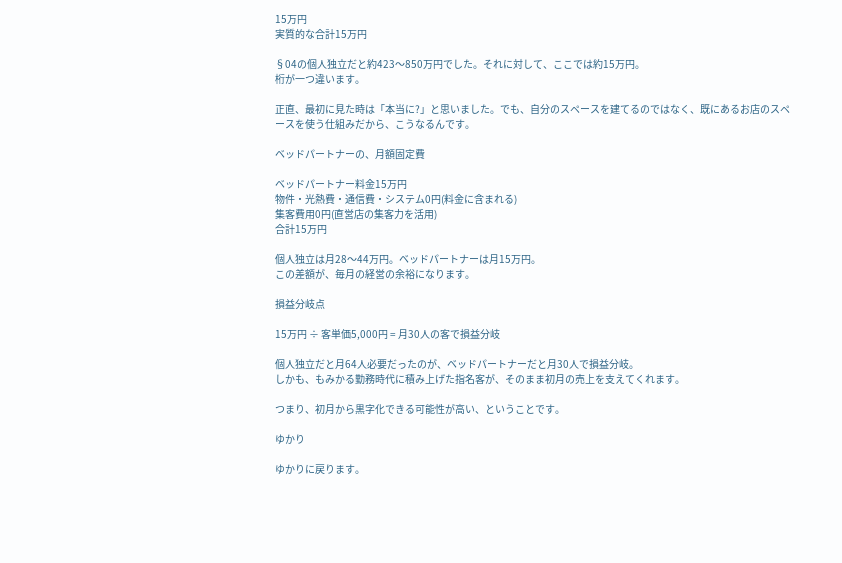15万円
実質的な合計15万円

§04の個人独立だと約423〜850万円でした。それに対して、ここでは約15万円。
桁が一つ違います。

正直、最初に見た時は「本当に?」と思いました。でも、自分のスペースを建てるのではなく、既にあるお店のスペースを使う仕組みだから、こうなるんです。

ベッドパートナーの、月額固定費

ベッドパートナー料金15万円
物件・光熱費・通信費・システム0円(料金に含まれる)
集客費用0円(直営店の集客力を活用)
合計15万円

個人独立は月28〜44万円。ベッドパートナーは月15万円。
この差額が、毎月の経営の余裕になります。

損益分岐点

15万円 ÷ 客単価5,000円 = 月30人の客で損益分岐

個人独立だと月64人必要だったのが、ベッドパートナーだと月30人で損益分岐。
しかも、もみかる勤務時代に積み上げた指名客が、そのまま初月の売上を支えてくれます。

つまり、初月から黒字化できる可能性が高い、ということです。

ゆかり

ゆかりに戻ります。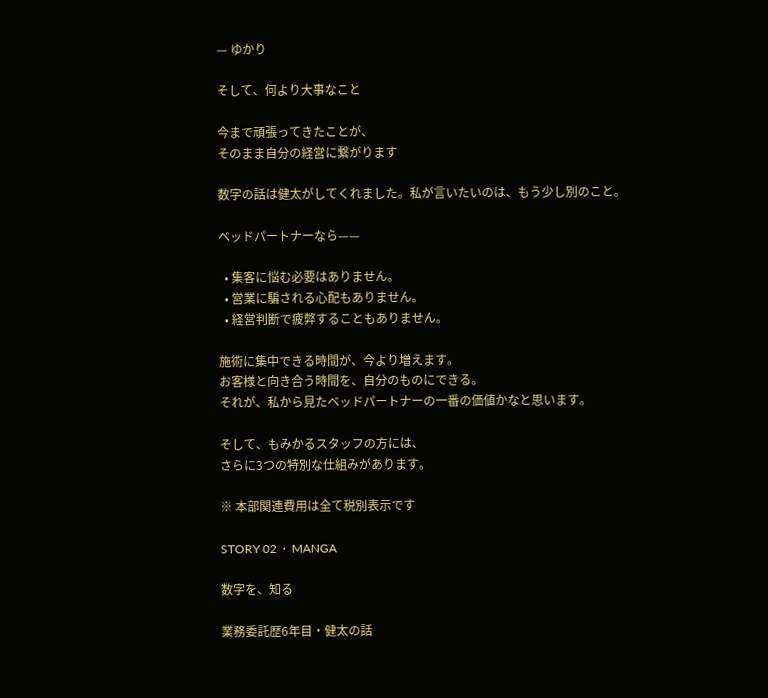— ゆかり

そして、何より大事なこと

今まで頑張ってきたことが、
そのまま自分の経営に繋がります

数字の話は健太がしてくれました。私が言いたいのは、もう少し別のこと。

ベッドパートナーなら——

  • 集客に悩む必要はありません。
  • 営業に騙される心配もありません。
  • 経営判断で疲弊することもありません。

施術に集中できる時間が、今より増えます。
お客様と向き合う時間を、自分のものにできる。
それが、私から見たベッドパートナーの一番の価値かなと思います。

そして、もみかるスタッフの方には、
さらに3つの特別な仕組みがあります。

※ 本部関連費用は全て税別表示です

STORY 02  ·  MANGA

数字を、知る

業務委託歴6年目・健太の話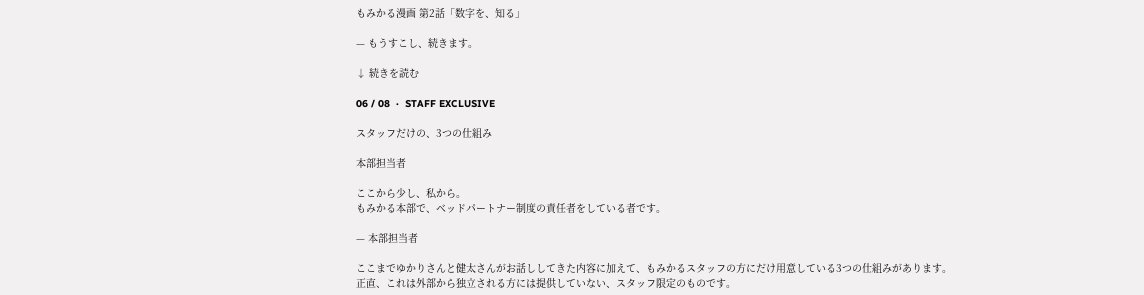もみかる漫画 第2話「数字を、知る」

— もうすこし、続きます。

↓ 続きを読む

06 / 08  ·  STAFF EXCLUSIVE

スタッフだけの、3つの仕組み

本部担当者

ここから少し、私から。
もみかる本部で、ベッドパートナー制度の責任者をしている者です。

— 本部担当者

ここまでゆかりさんと健太さんがお話ししてきた内容に加えて、もみかるスタッフの方にだけ用意している3つの仕組みがあります。
正直、これは外部から独立される方には提供していない、スタッフ限定のものです。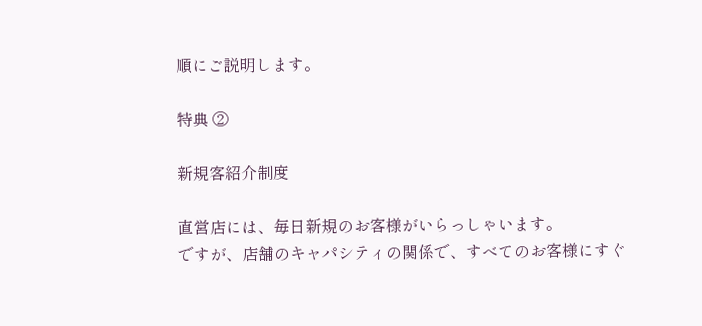順にご説明します。

特典 ②

新規客紹介制度

直営店には、毎日新規のお客様がいらっしゃいます。
ですが、店舗のキャパシティの関係で、すべてのお客様にすぐ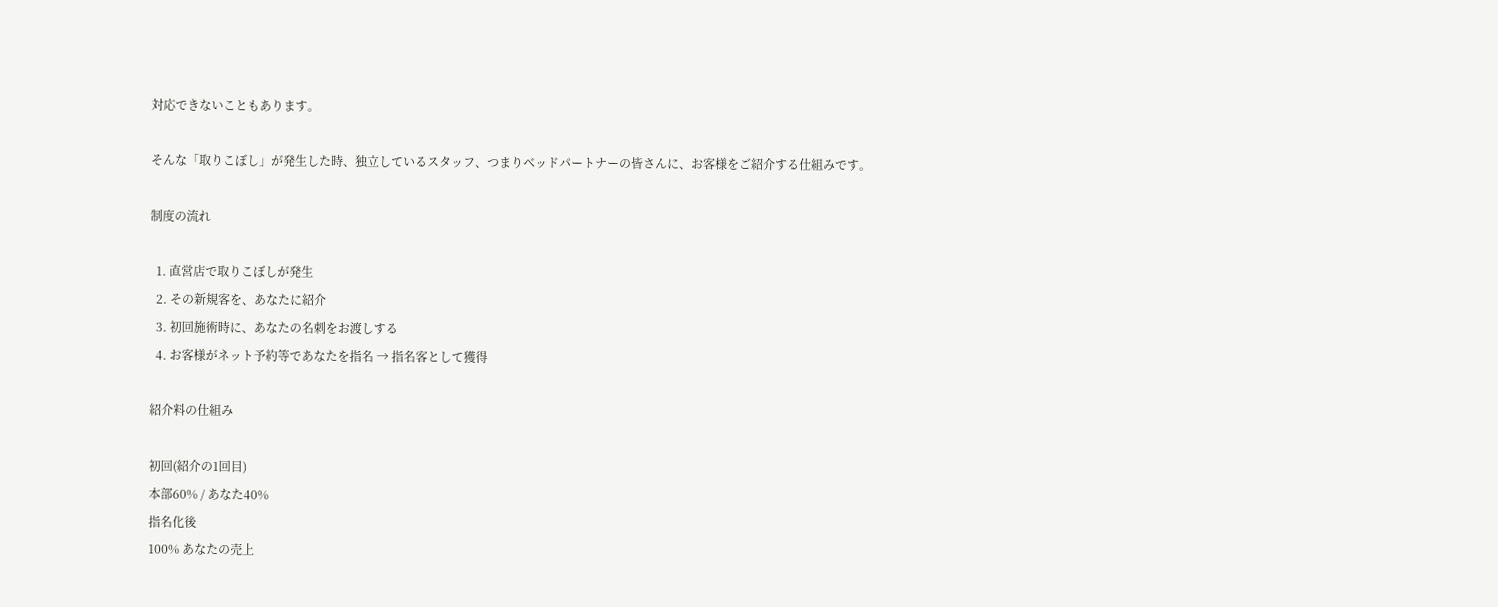対応できないこともあります。

そんな「取りこぼし」が発生した時、独立しているスタッフ、つまりベッドパートナーの皆さんに、お客様をご紹介する仕組みです。

制度の流れ

  1. 直営店で取りこぼしが発生
  2. その新規客を、あなたに紹介
  3. 初回施術時に、あなたの名刺をお渡しする
  4. お客様がネット予約等であなたを指名 → 指名客として獲得

紹介料の仕組み

初回(紹介の1回目)
本部60% / あなた40%
指名化後
100% あなたの売上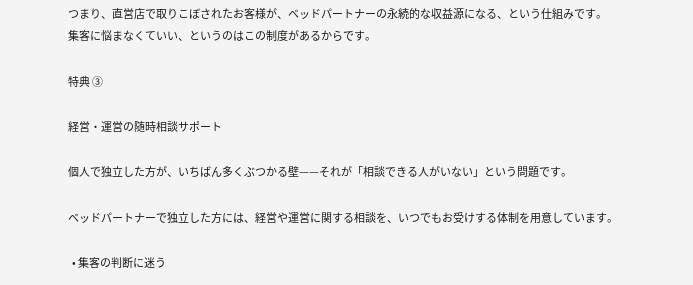つまり、直営店で取りこぼされたお客様が、ベッドパートナーの永続的な収益源になる、という仕組みです。
集客に悩まなくていい、というのはこの制度があるからです。

特典 ③

経営・運営の随時相談サポート

個人で独立した方が、いちばん多くぶつかる壁——それが「相談できる人がいない」という問題です。

ベッドパートナーで独立した方には、経営や運営に関する相談を、いつでもお受けする体制を用意しています。

  • 集客の判断に迷う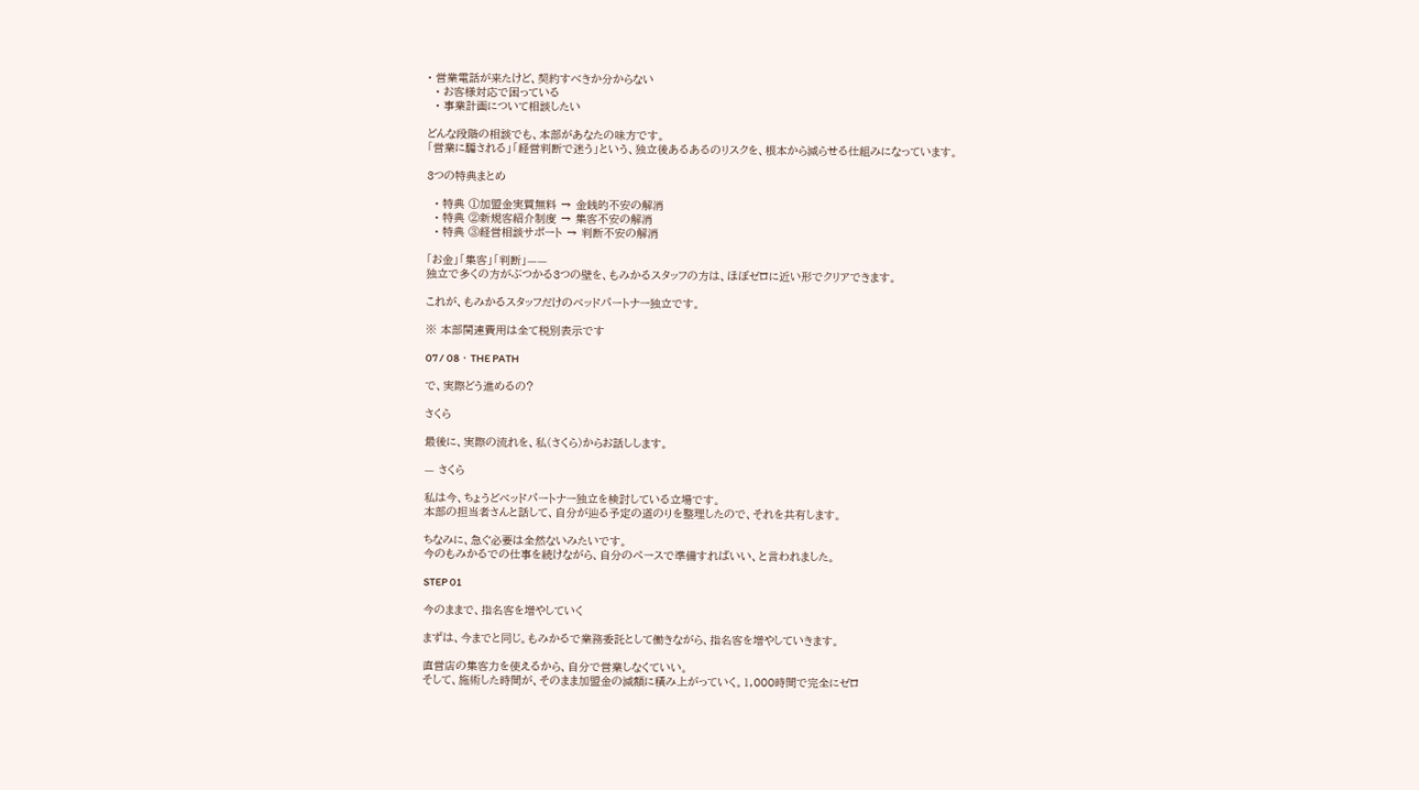• 営業電話が来たけど、契約すべきか分からない
  • お客様対応で困っている
  • 事業計画について相談したい

どんな段階の相談でも、本部があなたの味方です。
「営業に騙される」「経営判断で迷う」という、独立後あるあるのリスクを、根本から減らせる仕組みになっています。

3つの特典まとめ

  • 特典 ①加盟金実質無料 → 金銭的不安の解消
  • 特典 ②新規客紹介制度 → 集客不安の解消
  • 特典 ③経営相談サポート → 判断不安の解消

「お金」「集客」「判断」——
独立で多くの方がぶつかる3つの壁を、もみかるスタッフの方は、ほぼゼロに近い形でクリアできます。

これが、もみかるスタッフだけのベッドパートナー独立です。

※ 本部関連費用は全て税別表示です

07 / 08  ·  THE PATH

で、実際どう進めるの?

さくら

最後に、実際の流れを、私(さくら)からお話しします。

— さくら

私は今、ちょうどベッドパートナー独立を検討している立場です。
本部の担当者さんと話して、自分が辿る予定の道のりを整理したので、それを共有します。

ちなみに、急ぐ必要は全然ないみたいです。
今のもみかるでの仕事を続けながら、自分のペースで準備すればいい、と言われました。

STEP 01

今のままで、指名客を増やしていく

まずは、今までと同じ。もみかるで業務委託として働きながら、指名客を増やしていきます。

直営店の集客力を使えるから、自分で営業しなくていい。
そして、施術した時間が、そのまま加盟金の減額に積み上がっていく。1,000時間で完全にゼロ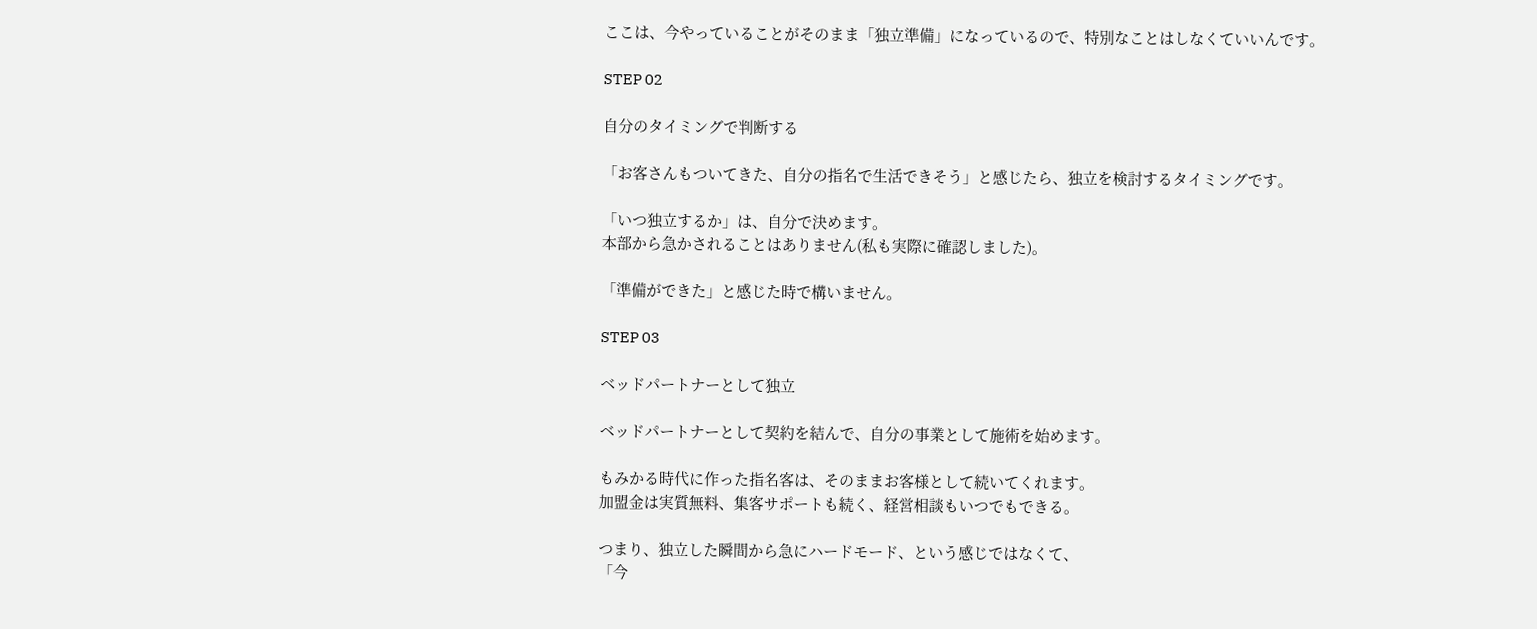ここは、今やっていることがそのまま「独立準備」になっているので、特別なことはしなくていいんです。

STEP 02

自分のタイミングで判断する

「お客さんもついてきた、自分の指名で生活できそう」と感じたら、独立を検討するタイミングです。

「いつ独立するか」は、自分で決めます。
本部から急かされることはありません(私も実際に確認しました)。

「準備ができた」と感じた時で構いません。

STEP 03

ベッドパートナーとして独立

ベッドパートナーとして契約を結んで、自分の事業として施術を始めます。

もみかる時代に作った指名客は、そのままお客様として続いてくれます。
加盟金は実質無料、集客サポートも続く、経営相談もいつでもできる。

つまり、独立した瞬間から急にハードモード、という感じではなくて、
「今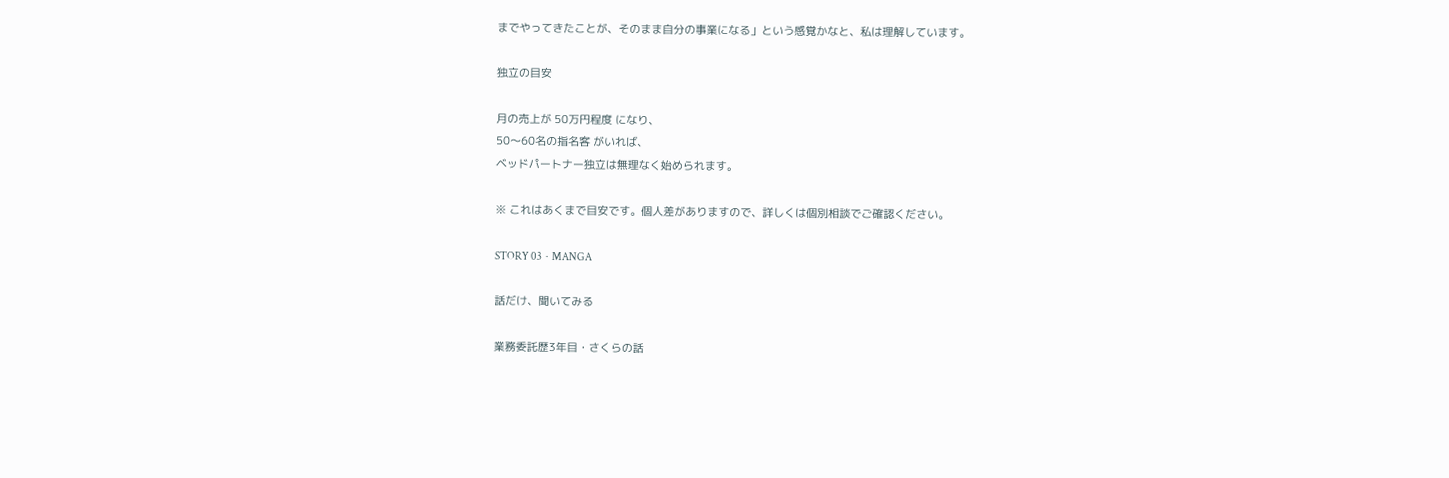までやってきたことが、そのまま自分の事業になる」という感覚かなと、私は理解しています。

独立の目安

月の売上が 50万円程度 になり、
50〜60名の指名客 がいれば、
ベッドパートナー独立は無理なく始められます。

※ これはあくまで目安です。個人差がありますので、詳しくは個別相談でご確認ください。

STORY 03  ·  MANGA

話だけ、聞いてみる

業務委託歴3年目・さくらの話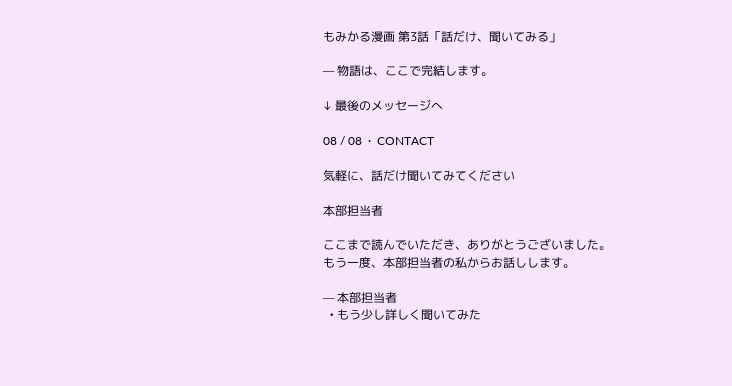もみかる漫画 第3話「話だけ、聞いてみる」

— 物語は、ここで完結します。

↓ 最後のメッセージへ

08 / 08  ·  CONTACT

気軽に、話だけ聞いてみてください

本部担当者

ここまで読んでいただき、ありがとうございました。
もう一度、本部担当者の私からお話しします。

— 本部担当者
  • もう少し詳しく聞いてみた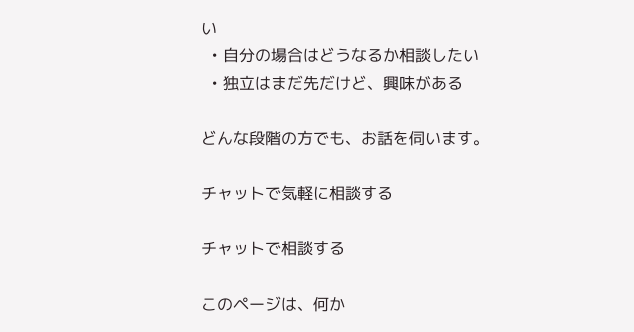い
  • 自分の場合はどうなるか相談したい
  • 独立はまだ先だけど、興味がある

どんな段階の方でも、お話を伺います。

チャットで気軽に相談する

チャットで相談する

このページは、何か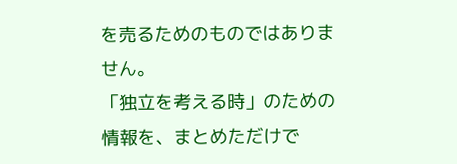を売るためのものではありません。
「独立を考える時」のための情報を、まとめただけで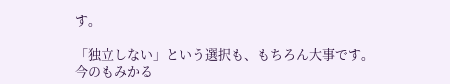す。

「独立しない」という選択も、もちろん大事です。
今のもみかる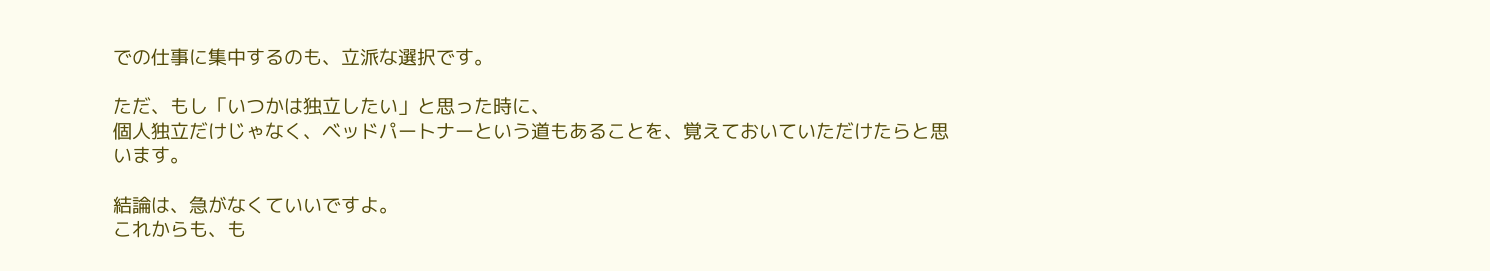での仕事に集中するのも、立派な選択です。

ただ、もし「いつかは独立したい」と思った時に、
個人独立だけじゃなく、ベッドパートナーという道もあることを、覚えておいていただけたらと思います。

結論は、急がなくていいですよ。
これからも、も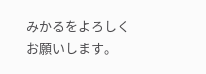みかるをよろしくお願いします。